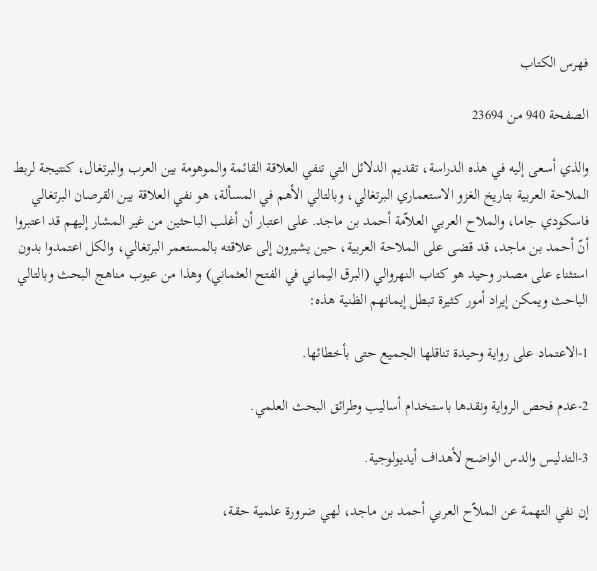فهرس الكتاب

الصفحة 940 من 23694

والذي أسعى إليه في هذه الدراسة، تقديم الدلائل التي تنفي العلاقة القائمة والموهومة بين العرب والبرتغال، كنتيجة لربط الملاحة العربية بتاريخ الغزو الاستعماري البرتغالي، وبالتالي الأهم في المسألة، هو نفي العلاقة بين القرصان البرتغالي فاسكودي جاما، والملاح العربي العلاّمة أحمد بن ماجد. على اعتبار أن أغلب الباحثين من غير المشار إليهم قد اعتبروا أنّ أحمد بن ماجد، قد قضى على الملاحة العربية، حين يشيرون إلى علاقته بالمستعمر البرتغالي، والكل اعتمدوا بدون استثناء على مصدر وحيد هو كتاب النهروالي (البرق اليماني في الفتح العثماني) وهذا من عيوب مناهج البحث وبالتالي الباحث ويمكن إيراد أمور كثيرة تبطل إيمانهم الظنية هذه:

1-الاعتماد على رواية وحيدة تناقلها الجميع حتى بأخطائها.

2-عدم فحص الرواية ونقدها باستخدام أساليب وطرائق البحث العلمي.

3-التدليس والدس الواضح لأهداف أيديولوجية.

إن نفي التهمة عن الملاّح العربي أحمد بن ماجد، لهي ضرورة علمية حقة،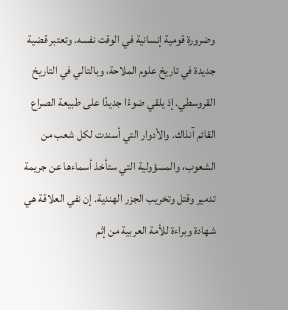وضرورة قومية إنسانية في الوقت نفسه. وتعتبر قضية جديدة في تاريخ علوم الملاحة، وبالتالي في التاريخ القروسطي. إذ يلقي ضوءًا جديدًا على طبيعة الصراع القائم آنذاك. والأدوار التي أسندت لكل شعب من الشعوب، والمسؤولية التي ستأخذ أسماءها عن جريمة تدمير وقتل وتخريب الجزر الهندية. إن نفي العلاقة هي شهادة وبراءة للأمة العربية من إثم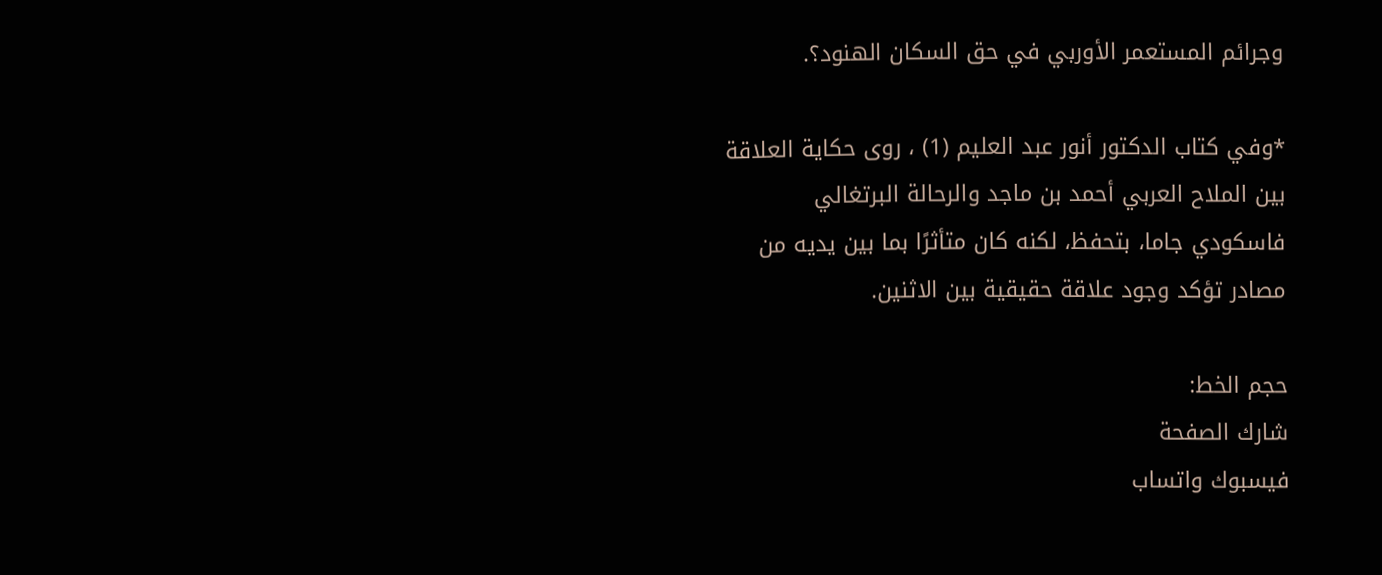وجرائم المستعمر الأوربي في حق السكان الهنود؟.

*وفي كتاب الدكتور أنور عبد العليم (1) ، روى حكاية العلاقة بين الملاح العربي أحمد بن ماجد والرحالة البرتغالي فاسكودي جاما، بتحفظ، لكنه كان متأثرًا بما بين يديه من مصادر تؤكد وجود علاقة حقيقية بين الاثنين.

حجم الخط:
شارك الصفحة
فيسبوك واتساب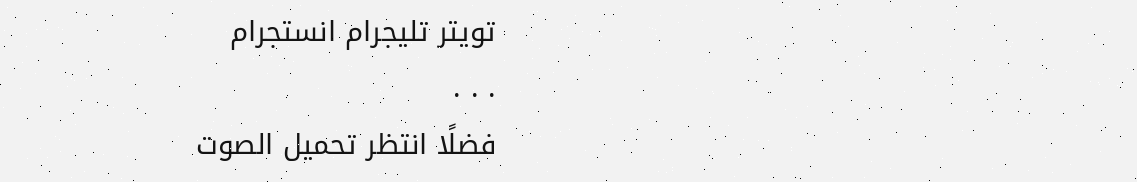تويتر تليجرام انستجرام
. . .
فضلًا انتظر تحميل الصوت